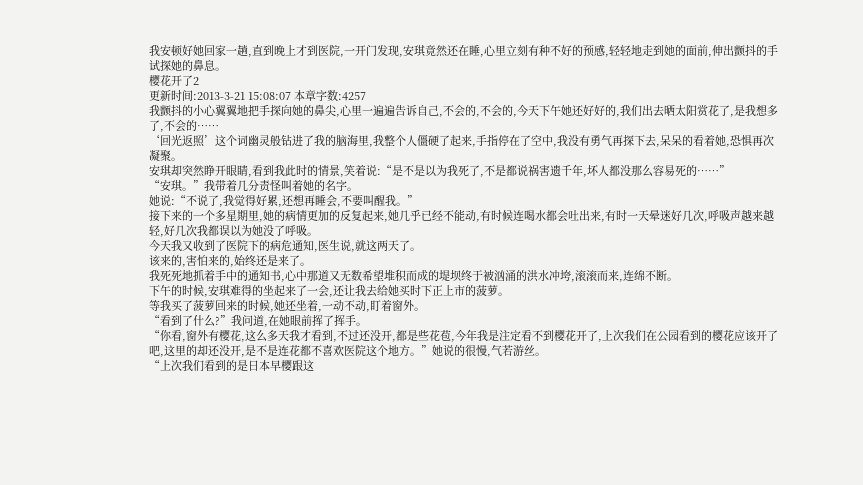我安顿好她回家一趟,直到晚上才到医院,一开门发现,安琪竟然还在睡,心里立刻有种不好的预感,轻轻地走到她的面前,伸出颤抖的手试探她的鼻息。
樱花开了2
更新时间:2013-3-21 15:08:07 本章字数:4257
我颤抖的小心翼翼地把手探向她的鼻尖,心里一遍遍告诉自己,不会的,不会的,今天下午她还好好的,我们出去晒太阳赏花了,是我想多了,不会的……
‘回光返照’这个词幽灵般钻进了我的脑海里,我整个人僵硬了起来,手指停在了空中,我没有勇气再探下去,呆呆的看着她,恐惧再次凝聚。
安琪却突然睁开眼睛,看到我此时的情景,笑着说:“是不是以为我死了,不是都说祸害遗千年,坏人都没那么容易死的……”
“安琪。”我带着几分责怪叫着她的名字。
她说:“不说了,我觉得好累,还想再睡会,不要叫醒我。”
接下来的一个多星期里,她的病情更加的反复起来,她几乎已经不能动,有时候连喝水都会吐出来,有时一天晕迷好几次,呼吸声越来越轻,好几次我都误以为她没了呼吸。
今天我又收到了医院下的病危通知,医生说,就这两天了。
该来的,害怕来的,始终还是来了。
我死死地抓着手中的通知书,心中那道又无数希望堆积而成的堤坝终于被汹涌的洪水冲垮,滚滚而来,连绵不断。
下午的时候,安琪难得的坐起来了一会,还让我去给她买时下正上市的菠萝。
等我买了菠萝回来的时候,她还坐着,一动不动,盯着窗外。
“看到了什么?”我问道,在她眼前挥了挥手。
“你看,窗外有樱花,这么多天我才看到,不过还没开,都是些花苞,今年我是注定看不到樱花开了,上次我们在公园看到的樱花应该开了吧,这里的却还没开,是不是连花都不喜欢医院这个地方。”她说的很慢,气若游丝。
“上次我们看到的是日本早樱跟这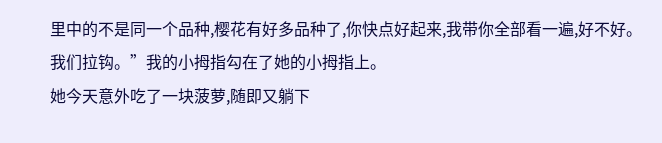里中的不是同一个品种,樱花有好多品种了,你快点好起来,我带你全部看一遍,好不好。我们拉钩。”我的小拇指勾在了她的小拇指上。
她今天意外吃了一块菠萝,随即又躺下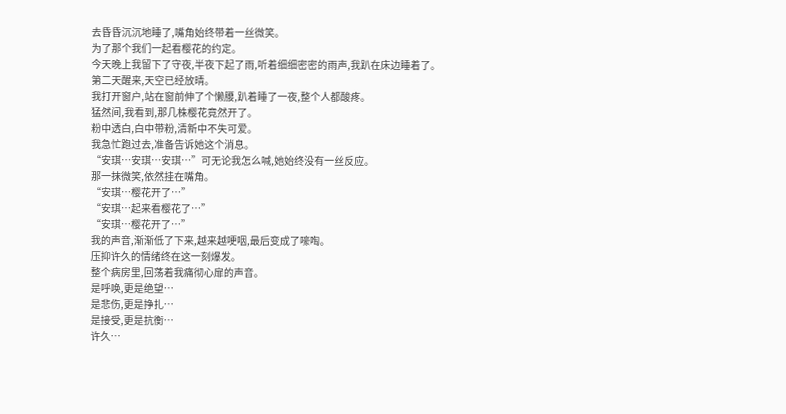去昏昏沉沉地睡了,嘴角始终带着一丝微笑。
为了那个我们一起看樱花的约定。
今天晚上我留下了守夜,半夜下起了雨,听着细细密密的雨声,我趴在床边睡着了。
第二天醒来,天空已经放晴。
我打开窗户,站在窗前伸了个懒腰,趴着睡了一夜,整个人都酸疼。
猛然间,我看到,那几株樱花竟然开了。
粉中透白,白中带粉,清新中不失可爱。
我急忙跑过去,准备告诉她这个消息。
“安琪…安琪…安琪…”可无论我怎么喊,她始终没有一丝反应。
那一抹微笑,依然挂在嘴角。
“安琪…樱花开了…”
“安琪…起来看樱花了…”
“安琪…樱花开了…”
我的声音,渐渐低了下来,越来越哽咽,最后变成了嚎啕。
压抑许久的情绪终在这一刻爆发。
整个病房里,回荡着我痛彻心扉的声音。
是呼唤,更是绝望…
是悲伤,更是挣扎…
是接受,更是抗衡…
许久…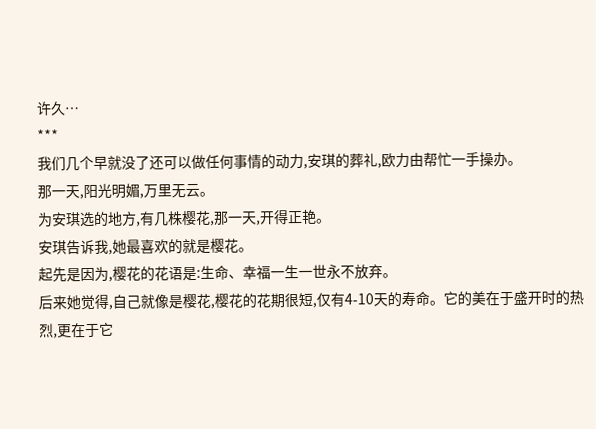许久…
***
我们几个早就没了还可以做任何事情的动力,安琪的葬礼,欧力由帮忙一手操办。
那一天,阳光明媚,万里无云。
为安琪选的地方,有几株樱花,那一天,开得正艳。
安琪告诉我,她最喜欢的就是樱花。
起先是因为,樱花的花语是:生命、幸福一生一世永不放弃。
后来她觉得,自己就像是樱花,樱花的花期很短,仅有4-10天的寿命。它的美在于盛开时的热烈,更在于它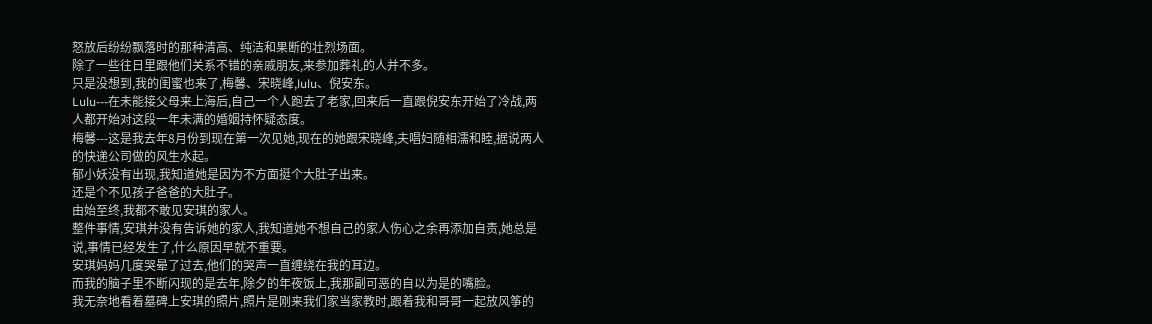怒放后纷纷飘落时的那种清高、纯洁和果断的壮烈场面。
除了一些往日里跟他们关系不错的亲戚朋友,来参加葬礼的人并不多。
只是没想到,我的闺蜜也来了,梅馨、宋晓峰,lulu、倪安东。
Lulu---在未能接父母来上海后,自己一个人跑去了老家,回来后一直跟倪安东开始了冷战,两人都开始对这段一年未满的婚姻持怀疑态度。
梅馨---这是我去年8月份到现在第一次见她,现在的她跟宋晓峰,夫唱妇随相濡和睦,据说两人的快递公司做的风生水起。
郁小妖没有出现,我知道她是因为不方面挺个大肚子出来。
还是个不见孩子爸爸的大肚子。
由始至终,我都不敢见安琪的家人。
整件事情,安琪并没有告诉她的家人,我知道她不想自己的家人伤心之余再添加自责,她总是说,事情已经发生了,什么原因早就不重要。
安琪妈妈几度哭晕了过去,他们的哭声一直缠绕在我的耳边。
而我的脑子里不断闪现的是去年,除夕的年夜饭上,我那副可恶的自以为是的嘴脸。
我无奈地看着墓碑上安琪的照片,照片是刚来我们家当家教时,跟着我和哥哥一起放风筝的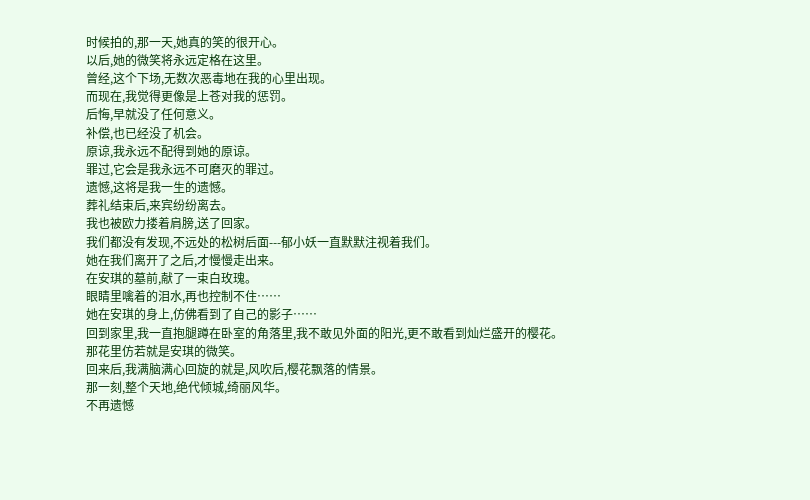时候拍的,那一天,她真的笑的很开心。
以后,她的微笑将永远定格在这里。
曾经,这个下场,无数次恶毒地在我的心里出现。
而现在,我觉得更像是上苍对我的惩罚。
后悔,早就没了任何意义。
补偿,也已经没了机会。
原谅,我永远不配得到她的原谅。
罪过,它会是我永远不可磨灭的罪过。
遗憾,这将是我一生的遗憾。
葬礼结束后,来宾纷纷离去。
我也被欧力搂着肩膀,送了回家。
我们都没有发现,不远处的松树后面---郁小妖一直默默注视着我们。
她在我们离开了之后,才慢慢走出来。
在安琪的墓前,献了一束白玫瑰。
眼睛里噙着的泪水,再也控制不住……
她在安琪的身上,仿佛看到了自己的影子……
回到家里,我一直抱腿蹲在卧室的角落里,我不敢见外面的阳光,更不敢看到灿烂盛开的樱花。
那花里仿若就是安琪的微笑。
回来后,我满脑满心回旋的就是,风吹后,樱花飘落的情景。
那一刻,整个天地,绝代倾城,绮丽风华。
不再遗憾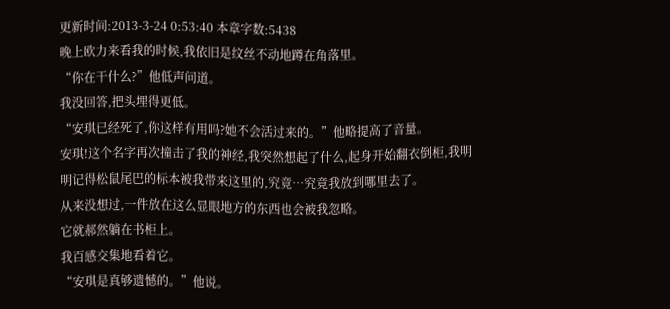更新时间:2013-3-24 0:53:40 本章字数:5438
晚上欧力来看我的时候,我依旧是纹丝不动地蹲在角落里。
“你在干什么?”他低声问道。
我没回答,把头埋得更低。
“安琪已经死了,你这样有用吗?她不会活过来的。”他略提高了音量。
安琪!这个名字再次撞击了我的神经,我突然想起了什么,起身开始翻衣倒柜,我明明记得松鼠尾巴的标本被我带来这里的,究竟…究竟我放到哪里去了。
从来没想过,一件放在这么显眼地方的东西也会被我忽略。
它就郝然躺在书柜上。
我百感交集地看着它。
“安琪是真够遗憾的。”他说。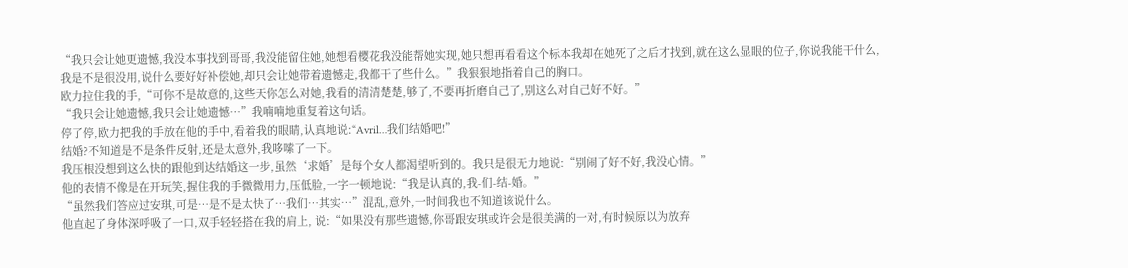“我只会让她更遗憾,我没本事找到哥哥,我没能留住她,她想看樱花我没能帮她实现,她只想再看看这个标本我却在她死了之后才找到,就在这么显眼的位子,你说我能干什么,我是不是很没用,说什么要好好补偿她,却只会让她带着遗憾走,我都干了些什么。”我狠狠地指着自己的胸口。
欧力拉住我的手,“可你不是故意的,这些天你怎么对她,我看的清清楚楚,够了,不要再折磨自己了,别这么对自己好不好。”
“我只会让她遗憾,我只会让她遗憾…”我喃喃地重复着这句话。
停了停,欧力把我的手放在他的手中,看着我的眼睛,认真地说:“Avril…我们结婚吧!”
结婚?不知道是不是条件反射,还是太意外,我哆嗦了一下。
我压根没想到这么快的跟他到达结婚这一步,虽然‘求婚’是每个女人都渴望听到的。我只是很无力地说:“别闹了好不好,我没心情。”
他的表情不像是在开玩笑,握住我的手微微用力,压低脸,一字一顿地说:“我是认真的,我-们-结-婚。”
“虽然我们答应过安琪,可是…是不是太快了…我们…其实…”混乱,意外,一时间我也不知道该说什么。
他直起了身体深呼吸了一口,双手轻轻搭在我的肩上, 说:“如果没有那些遗憾,你哥跟安琪或许会是很美满的一对,有时候原以为放弃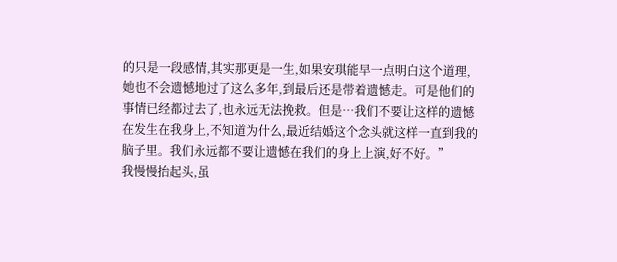的只是一段感情,其实那更是一生,如果安琪能早一点明白这个道理,她也不会遗憾地过了这么多年,到最后还是带着遗憾走。可是他们的事情已经都过去了,也永远无法挽救。但是…我们不要让这样的遗憾在发生在我身上,不知道为什么,最近结婚这个念头就这样一直到我的脑子里。我们永远都不要让遗憾在我们的身上上演,好不好。”
我慢慢抬起头,虽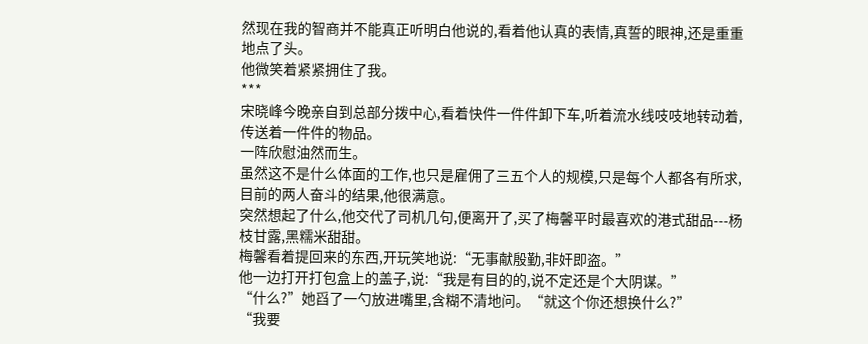然现在我的智商并不能真正听明白他说的,看着他认真的表情,真誓的眼神,还是重重地点了头。
他微笑着紧紧拥住了我。
***
宋晓峰今晚亲自到总部分拨中心,看着快件一件件卸下车,听着流水线吱吱地转动着,传送着一件件的物品。
一阵欣慰油然而生。
虽然这不是什么体面的工作,也只是雇佣了三五个人的规模,只是每个人都各有所求,目前的两人奋斗的结果,他很满意。
突然想起了什么,他交代了司机几句,便离开了,买了梅馨平时最喜欢的港式甜品---杨枝甘露,黑糯米甜甜。
梅馨看着提回来的东西,开玩笑地说:“无事献殷勤,非奸即盗。”
他一边打开打包盒上的盖子,说:“我是有目的的,说不定还是个大阴谋。”
“什么?”她舀了一勺放进嘴里,含糊不清地问。“就这个你还想换什么?”
“我要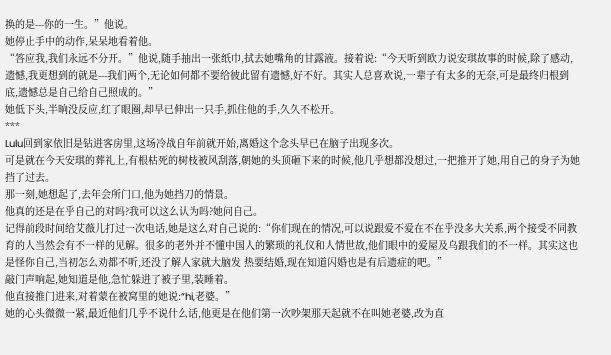换的是---你的一生。”他说。
她停止手中的动作,呆呆地看着他。
“答应我,我们永远不分开。”他说,随手抽出一张纸巾,拭去她嘴角的甘露液。接着说:“今天听到欧力说安琪故事的时候,除了感动,遗憾,我更想到的就是---我们两个,无论如何都不要给彼此留有遗憾,好不好。其实人总喜欢说,一辈子有太多的无奈,可是最终归根到底,遗憾总是自己给自己照成的。”
她低下头,半晌没反应,红了眼圈,却早已伸出一只手,抓住他的手,久久不松开。
***
Lulu回到家依旧是钻进客房里,这场冷战自年前就开始,离婚这个念头早已在脑子出现多次。
可是就在今天安琪的葬礼上,有根枯死的树枝被风刮落,朝她的头顶砸下来的时候,他几乎想都没想过,一把推开了她,用自己的身子为她挡了过去。
那一刻,她想起了,去年会所门口,他为她挡刀的情景。
他真的还是在乎自己的对吗?我可以这么认为吗?她问自己。
记得前段时间给艾薇儿打过一次电话,她是这么对自己说的:“你们现在的情况,可以说跟爱不爱在不在乎没多大关系,两个接受不同教育的人当然会有不一样的见解。很多的老外并不懂中国人的繁琐的礼仪和人情世故,他们眼中的爱屋及乌跟我们的不一样。其实这也是怪你自己,当初怎么劝都不听,还没了解人家就大脑发 热要结婚,现在知道闪婚也是有后遗症的吧。”
敲门声响起,她知道是他,急忙躲进了被子里,装睡着。
他直接推门进来,对着蒙在被窝里的她说:“hi,老婆。”
她的心头微微一紧,最近他们几乎不说什么话,他更是在他们第一次吵架那天起就不在叫她老婆,改为直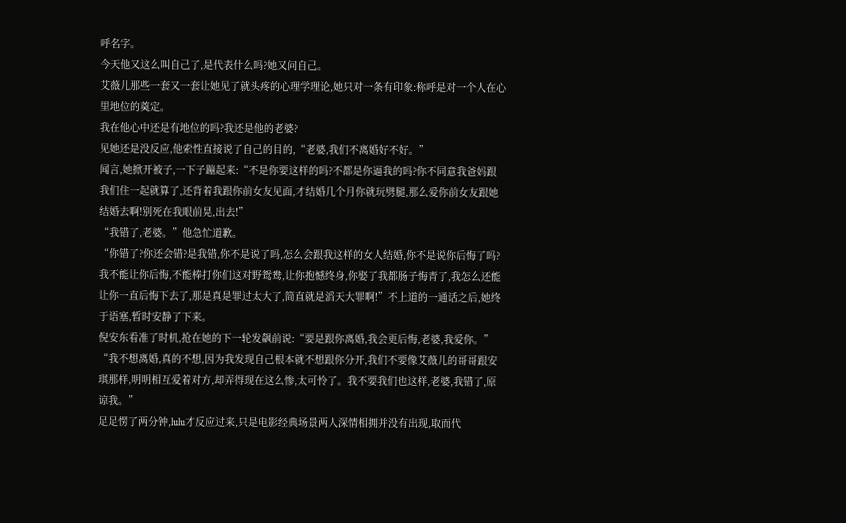呼名字。
今天他又这么叫自己了,是代表什么吗?她又问自己。
艾薇儿那些一套又一套让她见了就头疼的心理学理论,她只对一条有印象:称呼是对一个人在心里地位的奠定。
我在他心中还是有地位的吗?我还是他的老婆?
见她还是没反应,他索性直接说了自己的目的,“老婆,我们不离婚好不好。”
闻言,她掀开被子,一下子蹦起来:“不是你要这样的吗?不都是你逼我的吗?你不同意我爸妈跟我们住一起就算了,还背着我跟你前女友见面,才结婚几个月你就玩劈腿,那么爱你前女友跟她结婚去啊!别死在我眼前晃,出去!”
“我错了,老婆。”他急忙道歉。
“你错了?你还会错?是我错,你不是说了吗,怎么会跟我这样的女人结婚,你不是说你后悔了吗?我不能让你后悔,不能棒打你们这对野鸳鸯,让你抱憾终身,你娶了我都肠子悔青了,我怎么还能让你一直后悔下去了,那是真是罪过太大了,简直就是滔天大罪啊!”不上道的一通话之后,她终于语塞,暂时安静了下来。
倪安东看准了时机,抢在她的下一轮发飙前说:“要是跟你离婚,我会更后悔,老婆,我爱你。”
“我不想离婚,真的不想,因为我发现自己根本就不想跟你分开,我们不要像艾薇儿的哥哥跟安琪那样,明明相互爱着对方,却弄得现在这么惨,太可怜了。我不要我们也这样,老婆,我错了,原谅我。”
足足愣了两分钟,lulu才反应过来,只是电影经典场景两人深情相拥并没有出现,取而代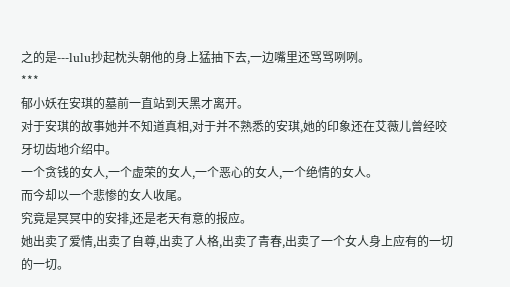之的是---lulu抄起枕头朝他的身上猛抽下去,一边嘴里还骂骂咧咧。
***
郁小妖在安琪的墓前一直站到天黑才离开。
对于安琪的故事她并不知道真相,对于并不熟悉的安琪,她的印象还在艾薇儿曾经咬牙切齿地介绍中。
一个贪钱的女人,一个虚荣的女人,一个恶心的女人,一个绝情的女人。
而今却以一个悲惨的女人收尾。
究竟是冥冥中的安排,还是老天有意的报应。
她出卖了爱情,出卖了自尊,出卖了人格,出卖了青春,出卖了一个女人身上应有的一切的一切。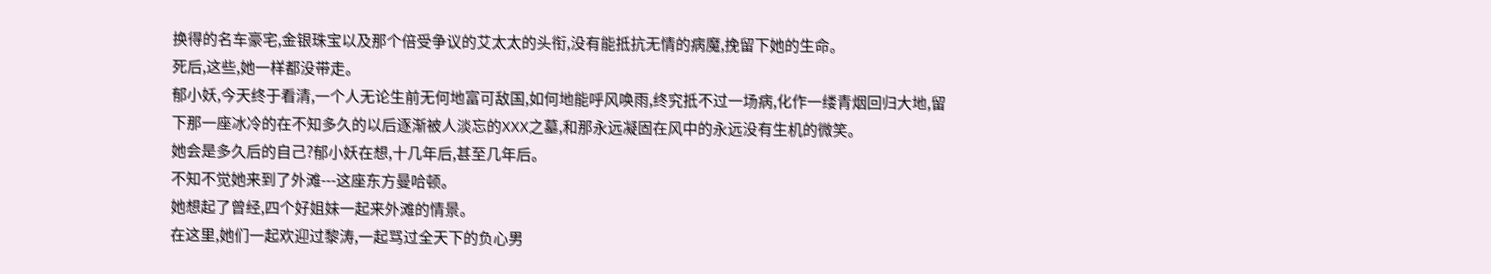换得的名车豪宅,金银珠宝以及那个倍受争议的艾太太的头衔,没有能抵抗无情的病魔,挽留下她的生命。
死后,这些,她一样都没带走。
郁小妖,今天终于看清,一个人无论生前无何地富可敌国,如何地能呼风唤雨,终究抵不过一场病,化作一缕青烟回归大地,留下那一座冰冷的在不知多久的以后逐渐被人淡忘的XXX之墓,和那永远凝固在风中的永远没有生机的微笑。
她会是多久后的自己?郁小妖在想,十几年后,甚至几年后。
不知不觉她来到了外滩---这座东方曼哈顿。
她想起了曾经,四个好姐妹一起来外滩的情景。
在这里,她们一起欢迎过黎涛,一起骂过全天下的负心男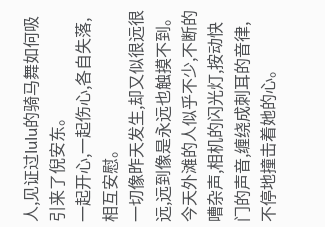人,见证过lulu的骑马舞如何吸引来了倪安东。
一起开心,一起伤心,各自失落,相互安慰。
一切像昨天发生,却又似很远很远,远到像是永远也触摸不到。
今天外滩的人似乎不少,不断的嘈杂声,相机的闪光灯,按动快门的声音,缠绕成刺耳的音律,不停地撞击着她的心。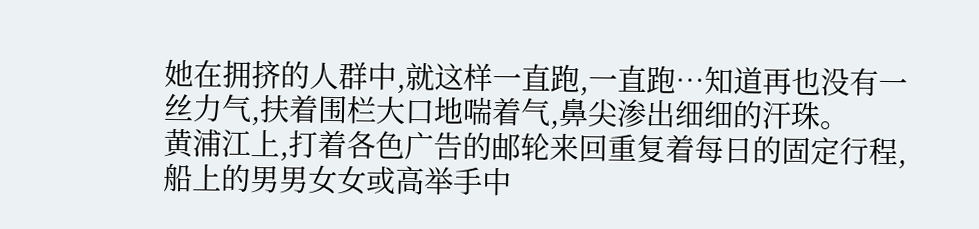她在拥挤的人群中,就这样一直跑,一直跑…知道再也没有一丝力气,扶着围栏大口地喘着气,鼻尖渗出细细的汗珠。
黄浦江上,打着各色广告的邮轮来回重复着每日的固定行程,船上的男男女女或高举手中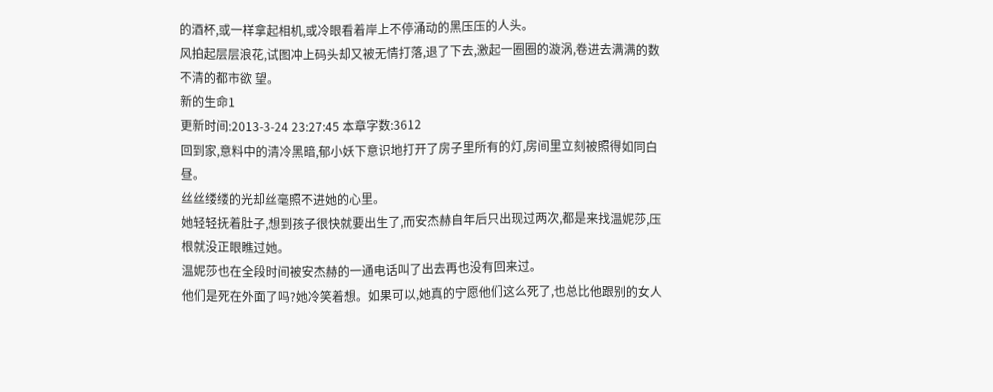的酒杯,或一样拿起相机,或冷眼看着岸上不停涌动的黑压压的人头。
风拍起层层浪花,试图冲上码头却又被无情打落,退了下去,激起一圈圈的漩涡,卷进去满满的数不清的都市欲 望。
新的生命1
更新时间:2013-3-24 23:27:45 本章字数:3612
回到家,意料中的清冷黑暗,郁小妖下意识地打开了房子里所有的灯,房间里立刻被照得如同白昼。
丝丝缕缕的光却丝毫照不进她的心里。
她轻轻抚着肚子,想到孩子很快就要出生了,而安杰赫自年后只出现过两次,都是来找温妮莎,压根就没正眼瞧过她。
温妮莎也在全段时间被安杰赫的一通电话叫了出去再也没有回来过。
他们是死在外面了吗?她冷笑着想。如果可以,她真的宁愿他们这么死了,也总比他跟别的女人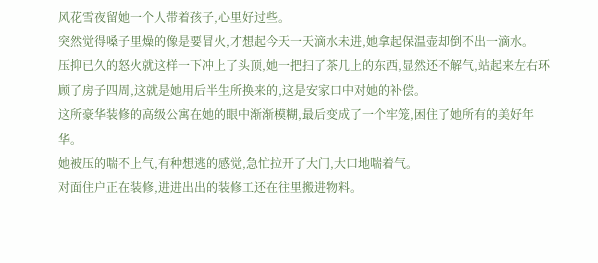风花雪夜留她一个人带着孩子,心里好过些。
突然觉得嗓子里燥的像是要冒火,才想起今天一天滴水未进,她拿起保温壶却倒不出一滴水。
压抑已久的怒火就这样一下冲上了头顶,她一把扫了茶几上的东西,显然还不解气,站起来左右环顾了房子四周,这就是她用后半生所换来的,这是安家口中对她的补偿。
这所豪华装修的高级公寓在她的眼中渐渐模糊,最后变成了一个牢笼,困住了她所有的美好年华。
她被压的喘不上气,有种想逃的感觉,急忙拉开了大门,大口地喘着气。
对面住户正在装修,进进出出的装修工还在往里搬进物料。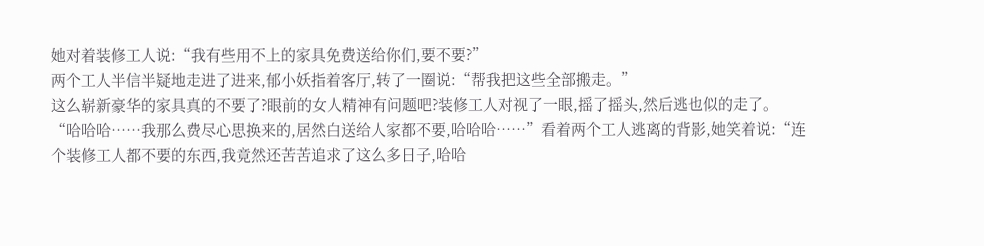她对着装修工人说:“我有些用不上的家具免费送给你们,要不要?”
两个工人半信半疑地走进了进来,郁小妖指着客厅,转了一圈说:“帮我把这些全部搬走。”
这么崭新豪华的家具真的不要了?眼前的女人精神有问题吧?装修工人对视了一眼,摇了摇头,然后逃也似的走了。
“哈哈哈……我那么费尽心思换来的,居然白送给人家都不要,哈哈哈……”看着两个工人逃离的背影,她笑着说:“连个装修工人都不要的东西,我竟然还苦苦追求了这么多日子,哈哈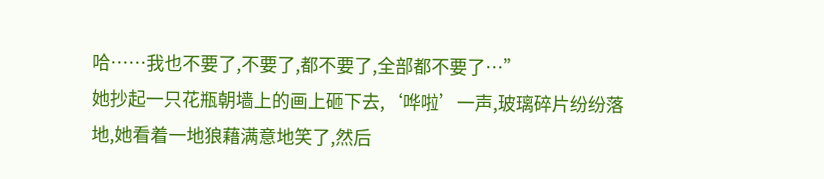哈……我也不要了,不要了,都不要了,全部都不要了…”
她抄起一只花瓶朝墙上的画上砸下去,‘哗啦’一声,玻璃碎片纷纷落地,她看着一地狼藉满意地笑了,然后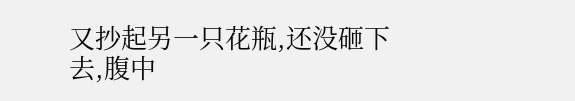又抄起另一只花瓶,还没砸下去,腹中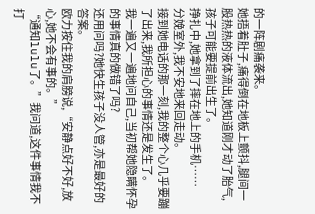的一阵剧痛袭来。
她捂着肚子,痛得倒在地板上颤抖,腿间一股热热的液体流出,她知道刚才动了胎气,孩子可能要提前出生了。
挣扎中,她拿到了摔在地上的手机……
分娩室外,我不安地来回走动。
接到她电话的那一刻,我的整个心几乎要蹦了出来,我所担心的事情还是发生了。
我一遍又一遍地问自己,当初帮她隐瞒怀孕的事情真的做错了吗?
还用问吗?她快生孩子没人管,亦是最好的答案。
欧力按住我的肩膀说,“安静点好不好,放心,她不会有事的。”
“通知lulu了。”我问道,这件事情我不打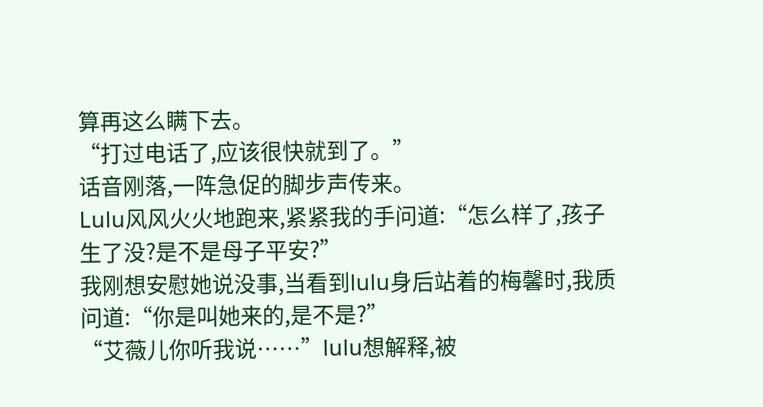算再这么瞒下去。
“打过电话了,应该很快就到了。”
话音刚落,一阵急促的脚步声传来。
Lulu风风火火地跑来,紧紧我的手问道:“怎么样了,孩子生了没?是不是母子平安?”
我刚想安慰她说没事,当看到lulu身后站着的梅馨时,我质问道:“你是叫她来的,是不是?”
“艾薇儿你听我说……”lulu想解释,被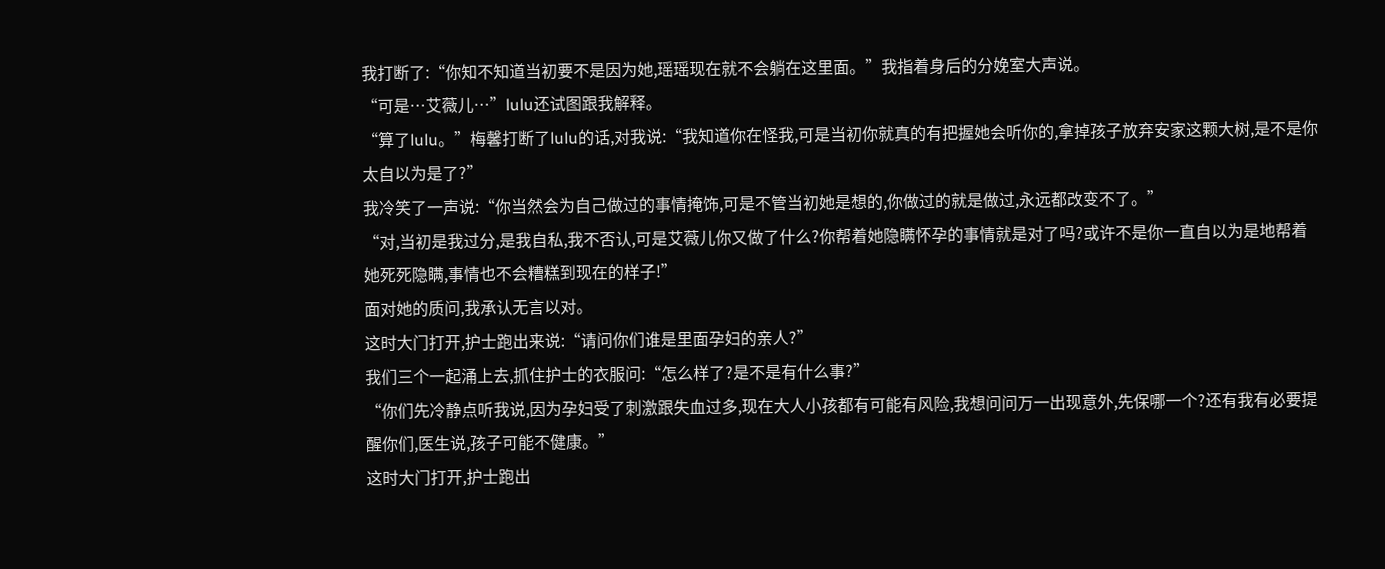我打断了:“你知不知道当初要不是因为她,瑶瑶现在就不会躺在这里面。”我指着身后的分娩室大声说。
“可是…艾薇儿…”lulu还试图跟我解释。
“算了lulu。”梅馨打断了lulu的话,对我说:“我知道你在怪我,可是当初你就真的有把握她会听你的,拿掉孩子放弃安家这颗大树,是不是你太自以为是了?”
我冷笑了一声说:“你当然会为自己做过的事情掩饰,可是不管当初她是想的,你做过的就是做过,永远都改变不了。”
“对,当初是我过分,是我自私,我不否认,可是艾薇儿你又做了什么?你帮着她隐瞒怀孕的事情就是对了吗?或许不是你一直自以为是地帮着她死死隐瞒,事情也不会糟糕到现在的样子!”
面对她的质问,我承认无言以对。
这时大门打开,护士跑出来说:“请问你们谁是里面孕妇的亲人?”
我们三个一起涌上去,抓住护士的衣服问:“怎么样了?是不是有什么事?”
“你们先冷静点听我说,因为孕妇受了刺激跟失血过多,现在大人小孩都有可能有风险,我想问问万一出现意外,先保哪一个?还有我有必要提醒你们,医生说,孩子可能不健康。”
这时大门打开,护士跑出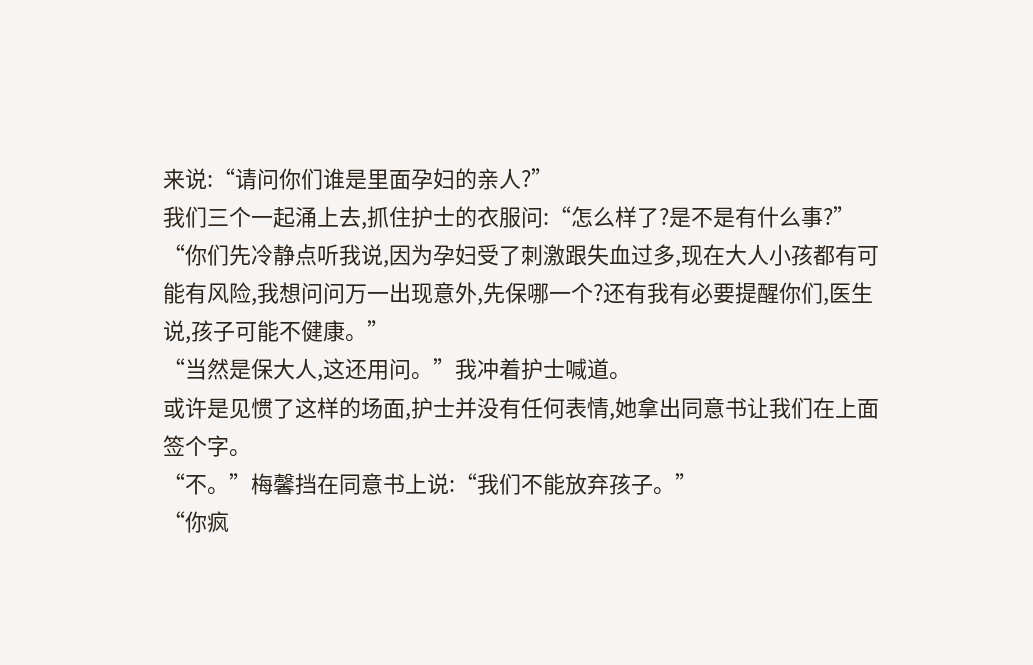来说:“请问你们谁是里面孕妇的亲人?”
我们三个一起涌上去,抓住护士的衣服问:“怎么样了?是不是有什么事?”
“你们先冷静点听我说,因为孕妇受了刺激跟失血过多,现在大人小孩都有可能有风险,我想问问万一出现意外,先保哪一个?还有我有必要提醒你们,医生说,孩子可能不健康。”
“当然是保大人,这还用问。”我冲着护士喊道。
或许是见惯了这样的场面,护士并没有任何表情,她拿出同意书让我们在上面签个字。
“不。”梅馨挡在同意书上说:“我们不能放弃孩子。”
“你疯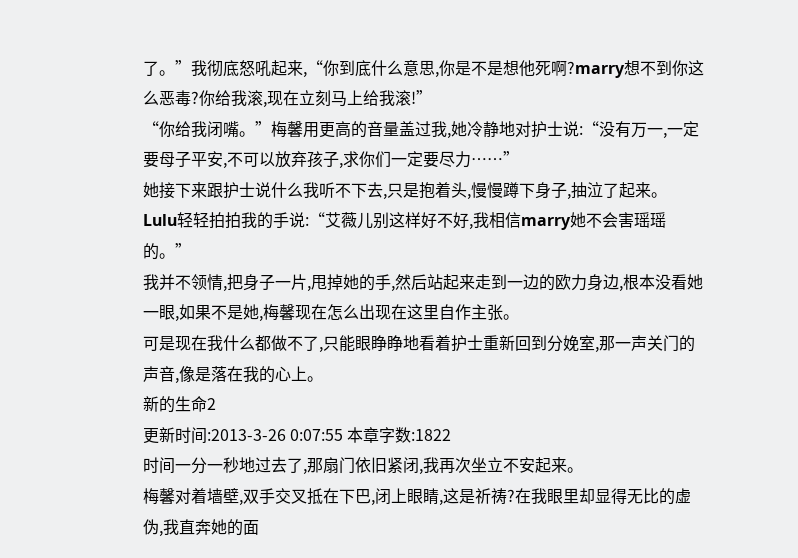了。”我彻底怒吼起来,“你到底什么意思,你是不是想他死啊?marry想不到你这么恶毒?你给我滚,现在立刻马上给我滚!”
“你给我闭嘴。”梅馨用更高的音量盖过我,她冷静地对护士说:“没有万一,一定要母子平安,不可以放弃孩子,求你们一定要尽力……”
她接下来跟护士说什么我听不下去,只是抱着头,慢慢蹲下身子,抽泣了起来。
Lulu轻轻拍拍我的手说:“艾薇儿别这样好不好,我相信marry她不会害瑶瑶的。”
我并不领情,把身子一片,甩掉她的手,然后站起来走到一边的欧力身边,根本没看她一眼,如果不是她,梅馨现在怎么出现在这里自作主张。
可是现在我什么都做不了,只能眼睁睁地看着护士重新回到分娩室,那一声关门的声音,像是落在我的心上。
新的生命2
更新时间:2013-3-26 0:07:55 本章字数:1822
时间一分一秒地过去了,那扇门依旧紧闭,我再次坐立不安起来。
梅馨对着墙壁,双手交叉抵在下巴,闭上眼睛,这是祈祷?在我眼里却显得无比的虚伪,我直奔她的面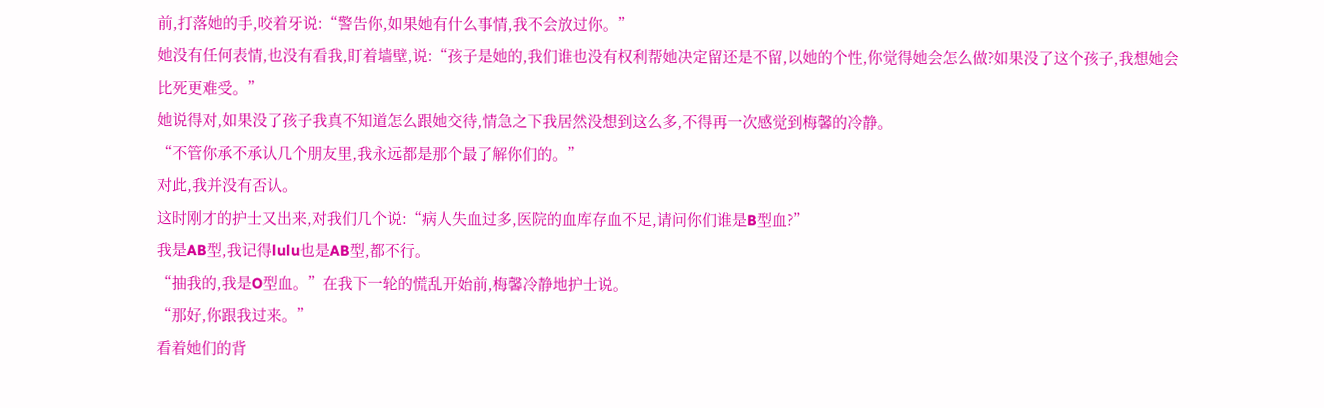前,打落她的手,咬着牙说:“警告你,如果她有什么事情,我不会放过你。”
她没有任何表情,也没有看我,盯着墙壁,说:“孩子是她的,我们谁也没有权利帮她决定留还是不留,以她的个性,你觉得她会怎么做?如果没了这个孩子,我想她会比死更难受。”
她说得对,如果没了孩子我真不知道怎么跟她交待,情急之下我居然没想到这么多,不得再一次感觉到梅馨的冷静。
“不管你承不承认几个朋友里,我永远都是那个最了解你们的。”
对此,我并没有否认。
这时刚才的护士又出来,对我们几个说:“病人失血过多,医院的血库存血不足,请问你们谁是B型血?”
我是AB型,我记得lulu也是AB型,都不行。
“抽我的,我是O型血。”在我下一轮的慌乱开始前,梅馨冷静地护士说。
“那好,你跟我过来。”
看着她们的背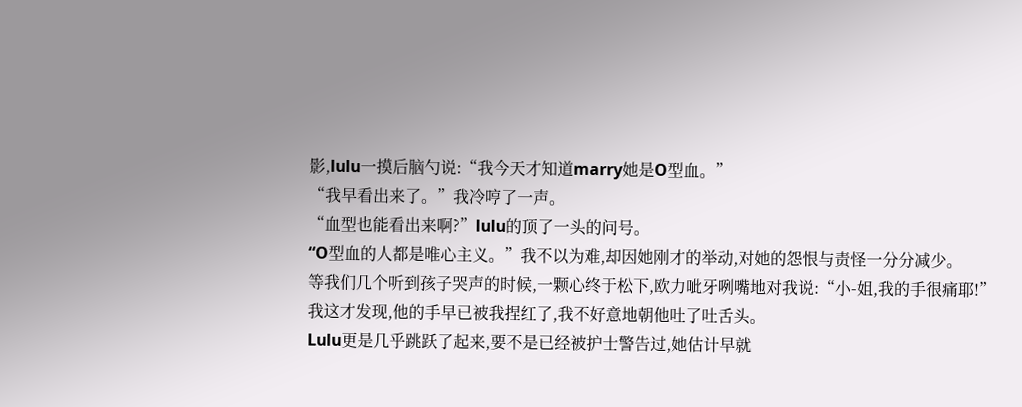影,lulu一摸后脑勺说:“我今天才知道marry她是O型血。”
“我早看出来了。”我冷哼了一声。
“血型也能看出来啊?”lulu的顶了一头的问号。
“O型血的人都是唯心主义。”我不以为难,却因她刚才的举动,对她的怨恨与责怪一分分减少。
等我们几个听到孩子哭声的时候,一颗心终于松下,欧力呲牙咧嘴地对我说:“小-姐,我的手很痛耶!”
我这才发现,他的手早已被我捏红了,我不好意地朝他吐了吐舌头。
Lulu更是几乎跳跃了起来,要不是已经被护士警告过,她估计早就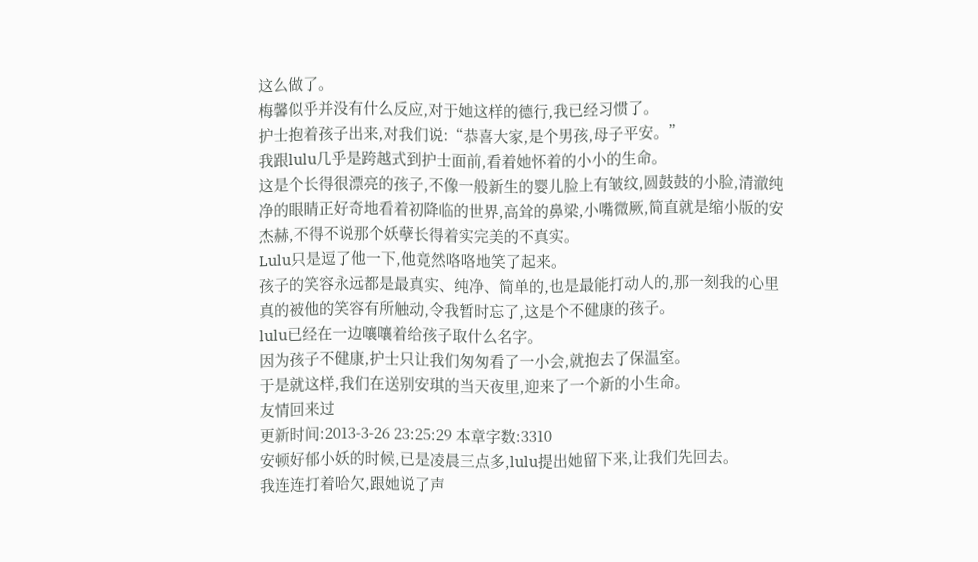这么做了。
梅馨似乎并没有什么反应,对于她这样的德行,我已经习惯了。
护士抱着孩子出来,对我们说:“恭喜大家,是个男孩,母子平安。”
我跟lulu几乎是跨越式到护士面前,看着她怀着的小小的生命。
这是个长得很漂亮的孩子,不像一般新生的婴儿脸上有皱纹,圆鼓鼓的小脸,清澈纯净的眼睛正好奇地看着初降临的世界,高耸的鼻梁,小嘴微厥,简直就是缩小版的安杰赫,不得不说那个妖孽长得着实完美的不真实。
Lulu只是逗了他一下,他竟然咯咯地笑了起来。
孩子的笑容永远都是最真实、纯净、简单的,也是最能打动人的,那一刻我的心里真的被他的笑容有所触动,令我暂时忘了,这是个不健康的孩子。
lulu已经在一边嚷嚷着给孩子取什么名字。
因为孩子不健康,护士只让我们匆匆看了一小会,就抱去了保温室。
于是就这样,我们在送别安琪的当天夜里,迎来了一个新的小生命。
友情回来过
更新时间:2013-3-26 23:25:29 本章字数:3310
安顿好郁小妖的时候,已是凌晨三点多,lulu提出她留下来,让我们先回去。
我连连打着哈欠,跟她说了声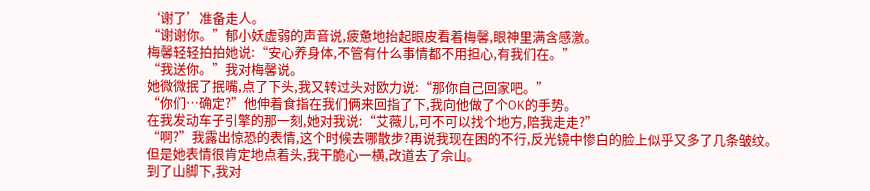‘谢了’准备走人。
“谢谢你。”郁小妖虚弱的声音说,疲惫地抬起眼皮看着梅馨,眼神里满含感激。
梅馨轻轻拍拍她说:“安心养身体,不管有什么事情都不用担心,有我们在。”
“我送你。”我对梅馨说。
她微微抿了抿嘴,点了下头,我又转过头对欧力说:“那你自己回家吧。”
“你们…确定?”他伸着食指在我们俩来回指了下,我向他做了个OK的手势。
在我发动车子引擎的那一刻,她对我说:“艾薇儿,可不可以找个地方,陪我走走?”
“啊?”我露出惊恐的表情,这个时候去哪散步?再说我现在困的不行,反光镜中惨白的脸上似乎又多了几条皱纹。
但是她表情很肯定地点着头,我干脆心一横,改道去了佘山。
到了山脚下,我对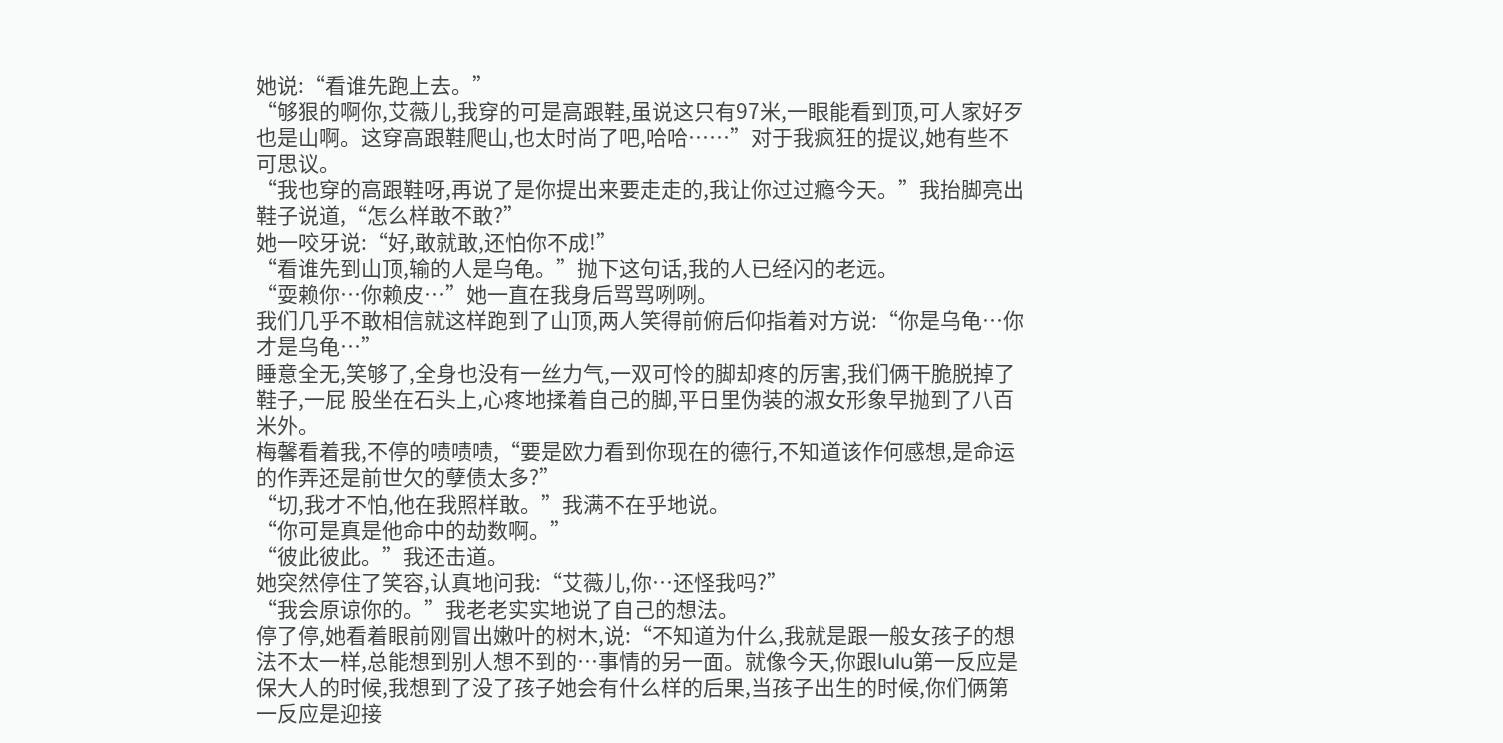她说:“看谁先跑上去。”
“够狠的啊你,艾薇儿,我穿的可是高跟鞋,虽说这只有97米,一眼能看到顶,可人家好歹也是山啊。这穿高跟鞋爬山,也太时尚了吧,哈哈……”对于我疯狂的提议,她有些不可思议。
“我也穿的高跟鞋呀,再说了是你提出来要走走的,我让你过过瘾今天。”我抬脚亮出鞋子说道,“怎么样敢不敢?”
她一咬牙说:“好,敢就敢,还怕你不成!”
“看谁先到山顶,输的人是乌龟。”抛下这句话,我的人已经闪的老远。
“耍赖你…你赖皮…”她一直在我身后骂骂咧咧。
我们几乎不敢相信就这样跑到了山顶,两人笑得前俯后仰指着对方说:“你是乌龟…你才是乌龟…”
睡意全无,笑够了,全身也没有一丝力气,一双可怜的脚却疼的厉害,我们俩干脆脱掉了鞋子,一屁 股坐在石头上,心疼地揉着自己的脚,平日里伪装的淑女形象早抛到了八百米外。
梅馨看着我,不停的啧啧啧,“要是欧力看到你现在的德行,不知道该作何感想,是命运的作弄还是前世欠的孽债太多?”
“切,我才不怕,他在我照样敢。”我满不在乎地说。
“你可是真是他命中的劫数啊。”
“彼此彼此。”我还击道。
她突然停住了笑容,认真地问我:“艾薇儿,你…还怪我吗?”
“我会原谅你的。”我老老实实地说了自己的想法。
停了停,她看着眼前刚冒出嫩叶的树木,说:“不知道为什么,我就是跟一般女孩子的想法不太一样,总能想到别人想不到的…事情的另一面。就像今天,你跟lulu第一反应是保大人的时候,我想到了没了孩子她会有什么样的后果,当孩子出生的时候,你们俩第一反应是迎接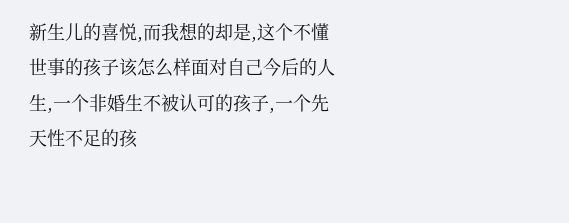新生儿的喜悦,而我想的却是,这个不懂世事的孩子该怎么样面对自己今后的人生,一个非婚生不被认可的孩子,一个先天性不足的孩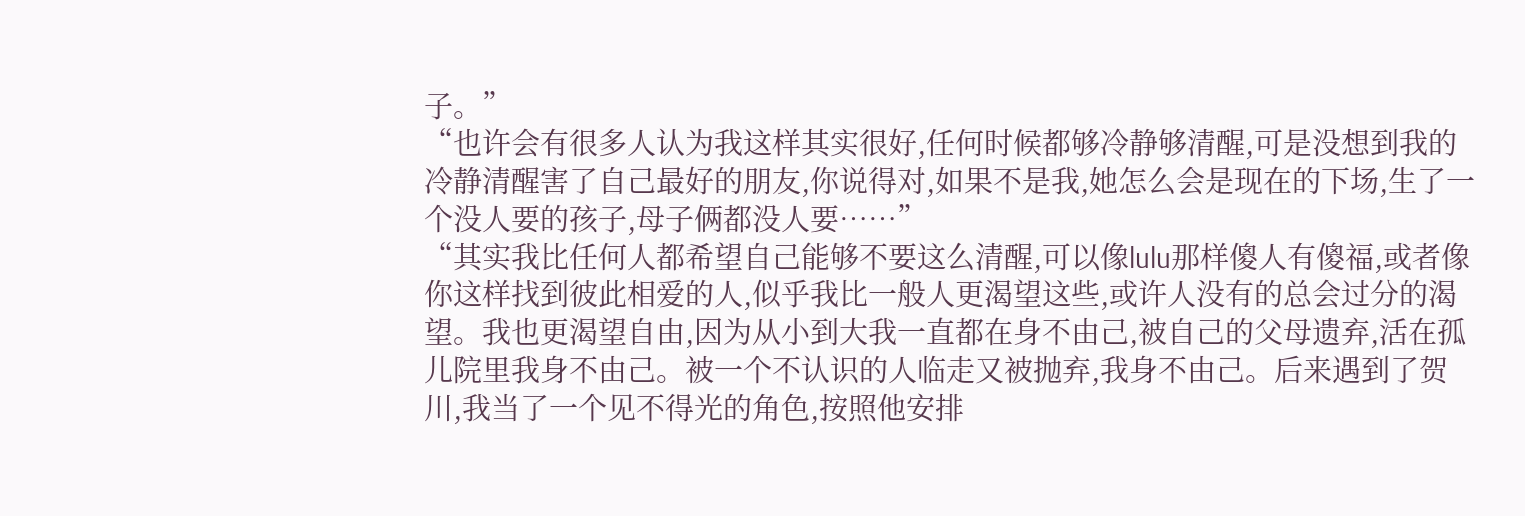子。”
“也许会有很多人认为我这样其实很好,任何时候都够冷静够清醒,可是没想到我的冷静清醒害了自己最好的朋友,你说得对,如果不是我,她怎么会是现在的下场,生了一个没人要的孩子,母子俩都没人要……”
“其实我比任何人都希望自己能够不要这么清醒,可以像lulu那样傻人有傻福,或者像你这样找到彼此相爱的人,似乎我比一般人更渴望这些,或许人没有的总会过分的渴望。我也更渴望自由,因为从小到大我一直都在身不由己,被自己的父母遗弃,活在孤儿院里我身不由己。被一个不认识的人临走又被抛弃,我身不由己。后来遇到了贺川,我当了一个见不得光的角色,按照他安排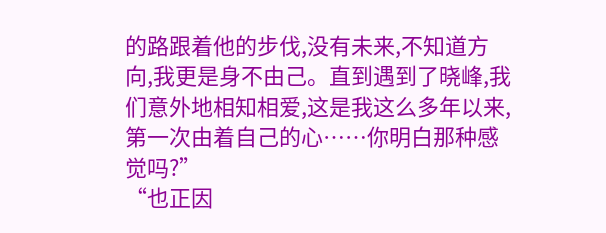的路跟着他的步伐,没有未来,不知道方向,我更是身不由己。直到遇到了晓峰,我们意外地相知相爱,这是我这么多年以来,第一次由着自己的心……你明白那种感觉吗?”
“也正因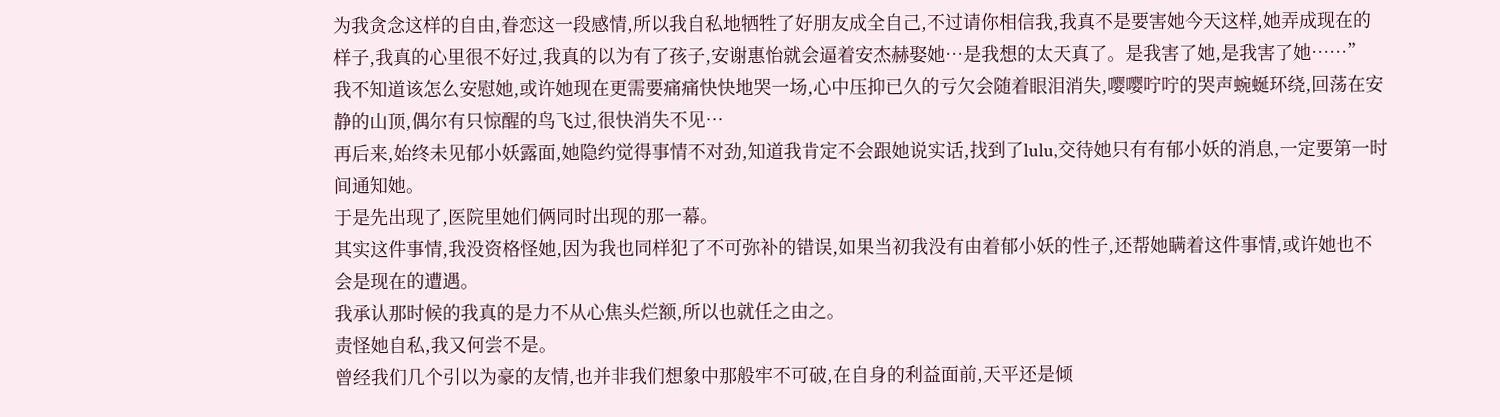为我贪念这样的自由,眷恋这一段感情,所以我自私地牺牲了好朋友成全自己,不过请你相信我,我真不是要害她今天这样,她弄成现在的样子,我真的心里很不好过,我真的以为有了孩子,安谢惠怡就会逼着安杰赫娶她…是我想的太天真了。是我害了她,是我害了她……”
我不知道该怎么安慰她,或许她现在更需要痛痛快快地哭一场,心中压抑已久的亏欠会随着眼泪消失,嘤嘤咛咛的哭声蜿蜒环绕,回荡在安静的山顶,偶尔有只惊醒的鸟飞过,很快消失不见…
再后来,始终未见郁小妖露面,她隐约觉得事情不对劲,知道我肯定不会跟她说实话,找到了lulu,交待她只有有郁小妖的消息,一定要第一时间通知她。
于是先出现了,医院里她们俩同时出现的那一幕。
其实这件事情,我没资格怪她,因为我也同样犯了不可弥补的错误,如果当初我没有由着郁小妖的性子,还帮她瞒着这件事情,或许她也不会是现在的遭遇。
我承认那时候的我真的是力不从心焦头烂额,所以也就任之由之。
责怪她自私,我又何尝不是。
曾经我们几个引以为豪的友情,也并非我们想象中那般牢不可破,在自身的利益面前,天平还是倾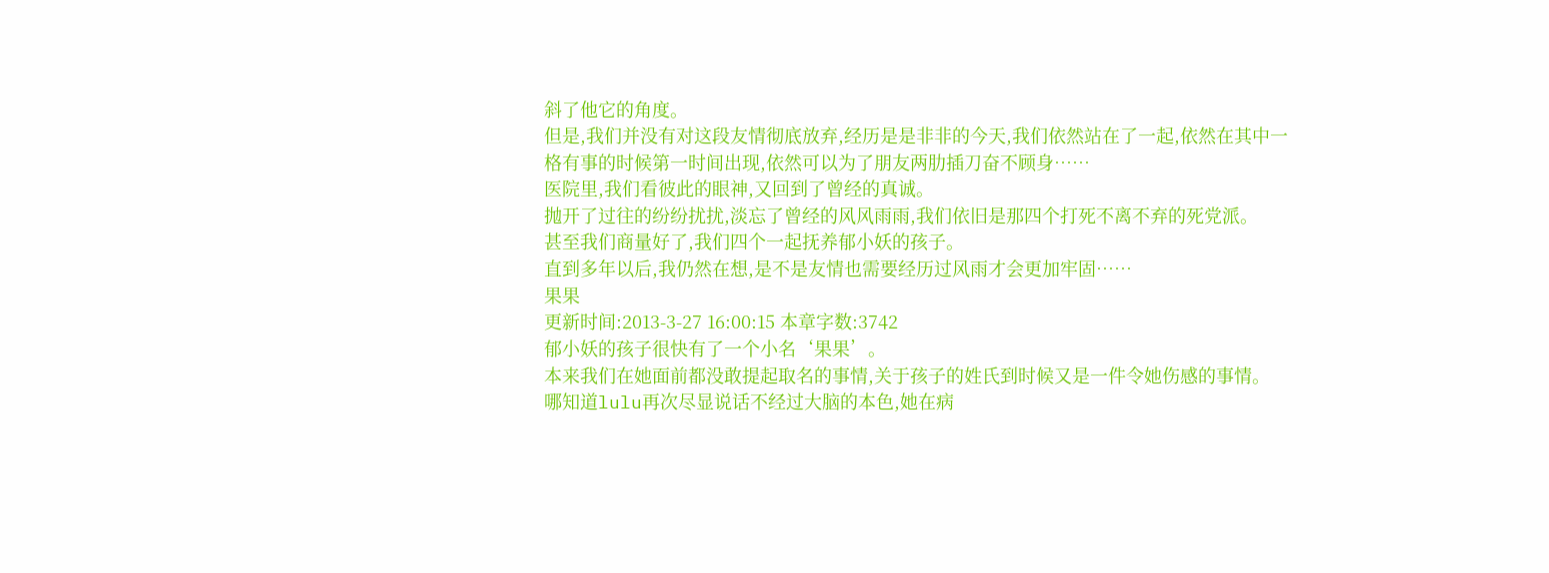斜了他它的角度。
但是,我们并没有对这段友情彻底放弃,经历是是非非的今天,我们依然站在了一起,依然在其中一格有事的时候第一时间出现,依然可以为了朋友两肋插刀奋不顾身……
医院里,我们看彼此的眼神,又回到了曾经的真诚。
抛开了过往的纷纷扰扰,淡忘了曾经的风风雨雨,我们依旧是那四个打死不离不弃的死党派。
甚至我们商量好了,我们四个一起抚养郁小妖的孩子。
直到多年以后,我仍然在想,是不是友情也需要经历过风雨才会更加牢固……
果果
更新时间:2013-3-27 16:00:15 本章字数:3742
郁小妖的孩子很快有了一个小名‘果果’。
本来我们在她面前都没敢提起取名的事情,关于孩子的姓氏到时候又是一件令她伤感的事情。
哪知道lulu再次尽显说话不经过大脑的本色,她在病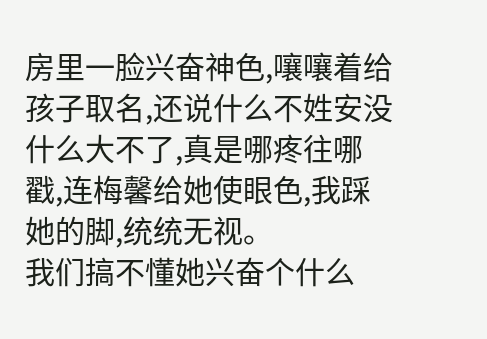房里一脸兴奋神色,嚷嚷着给孩子取名,还说什么不姓安没什么大不了,真是哪疼往哪戳,连梅馨给她使眼色,我踩她的脚,统统无视。
我们搞不懂她兴奋个什么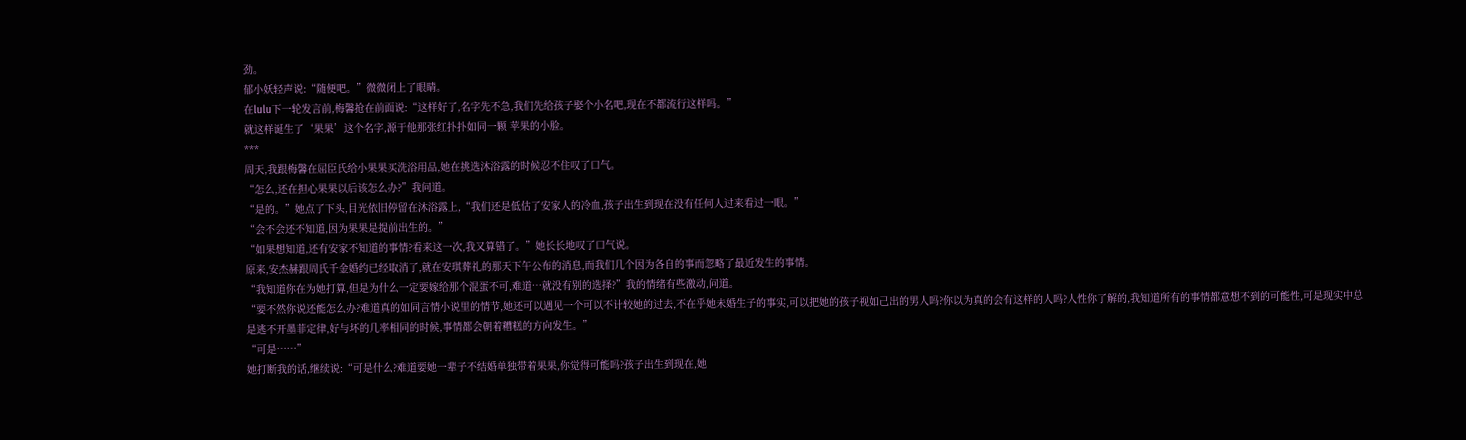劲。
郁小妖轻声说:“随便吧。”微微闭上了眼睛。
在lulu下一轮发言前,梅馨抢在前面说:“这样好了,名字先不急,我们先给孩子娶个小名吧,现在不都流行这样吗。”
就这样诞生了‘果果’这个名字,源于他那张红扑扑如同一颗 苹果的小脸。
***
周天,我跟梅馨在屈臣氏给小果果买洗浴用品,她在挑选沐浴露的时候忍不住叹了口气。
“怎么,还在担心果果以后该怎么办?”我问道。
“是的。”她点了下头,目光依旧停留在沐浴露上,“我们还是低估了安家人的冷血,孩子出生到现在没有任何人过来看过一眼。”
“会不会还不知道,因为果果是提前出生的。”
“如果想知道,还有安家不知道的事情?看来这一次,我又算错了。”她长长地叹了口气说。
原来,安杰赫跟周氏千金婚约已经取消了,就在安琪葬礼的那天下午公布的消息,而我们几个因为各自的事而忽略了最近发生的事情。
“我知道你在为她打算,但是为什么一定要嫁给那个混蛋不可,难道…就没有别的选择?”我的情绪有些激动,问道。
“要不然你说还能怎么办?难道真的如同言情小说里的情节,她还可以遇见一个可以不计较她的过去,不在乎她未婚生子的事实,可以把她的孩子视如己出的男人吗?你以为真的会有这样的人吗?人性你了解的,我知道所有的事情都意想不到的可能性,可是现实中总是逃不开墨菲定律,好与坏的几率相同的时候,事情都会朝着糟糕的方向发生。”
“可是……”
她打断我的话,继续说:“可是什么?难道要她一辈子不结婚单独带着果果,你觉得可能吗?孩子出生到现在,她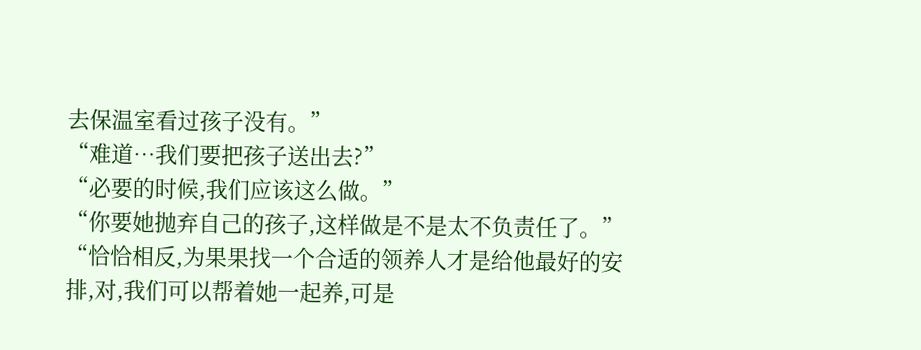去保温室看过孩子没有。”
“难道…我们要把孩子送出去?”
“必要的时候,我们应该这么做。”
“你要她抛弃自己的孩子,这样做是不是太不负责任了。”
“恰恰相反,为果果找一个合适的领养人才是给他最好的安排,对,我们可以帮着她一起养,可是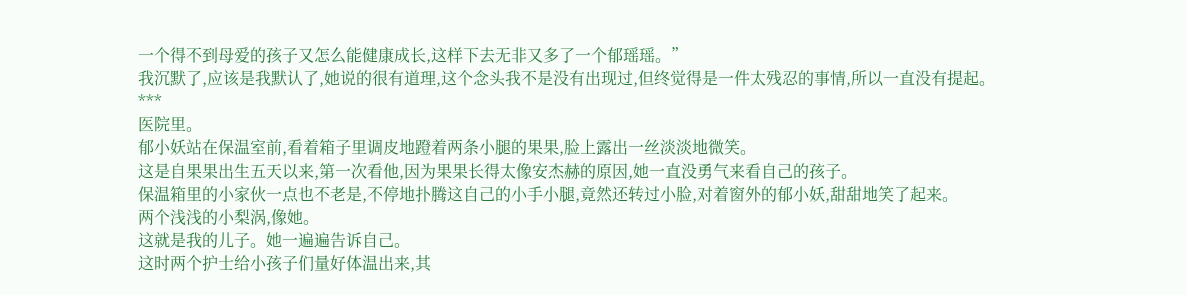一个得不到母爱的孩子又怎么能健康成长,这样下去无非又多了一个郁瑶瑶。”
我沉默了,应该是我默认了,她说的很有道理,这个念头我不是没有出现过,但终觉得是一件太残忍的事情,所以一直没有提起。
***
医院里。
郁小妖站在保温室前,看着箱子里调皮地蹬着两条小腿的果果,脸上露出一丝淡淡地微笑。
这是自果果出生五天以来,第一次看他,因为果果长得太像安杰赫的原因,她一直没勇气来看自己的孩子。
保温箱里的小家伙一点也不老是,不停地扑腾这自己的小手小腿,竟然还转过小脸,对着窗外的郁小妖,甜甜地笑了起来。
两个浅浅的小梨涡,像她。
这就是我的儿子。她一遍遍告诉自己。
这时两个护士给小孩子们量好体温出来,其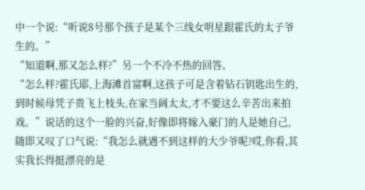中一个说:“听说8号那个孩子是某个三线女明星跟霍氏的太子爷生的。”
“知道啊,那又怎么样?”另一个不冷不热的回答。
“怎么样?霍氏耶,上海滩首富啊,这孩子可是含着钻石钥匙出生的,到时候母凭子贵飞上枝头,在家当阔太太,才不要这么辛苦出来拍戏。”说话的这个一脸的兴奋,好像即将嫁入豪门的人是她自己,随即又叹了口气说:“我怎么就遇不到这样的大少爷呢?哎,你看,其实我长得挺漂亮的是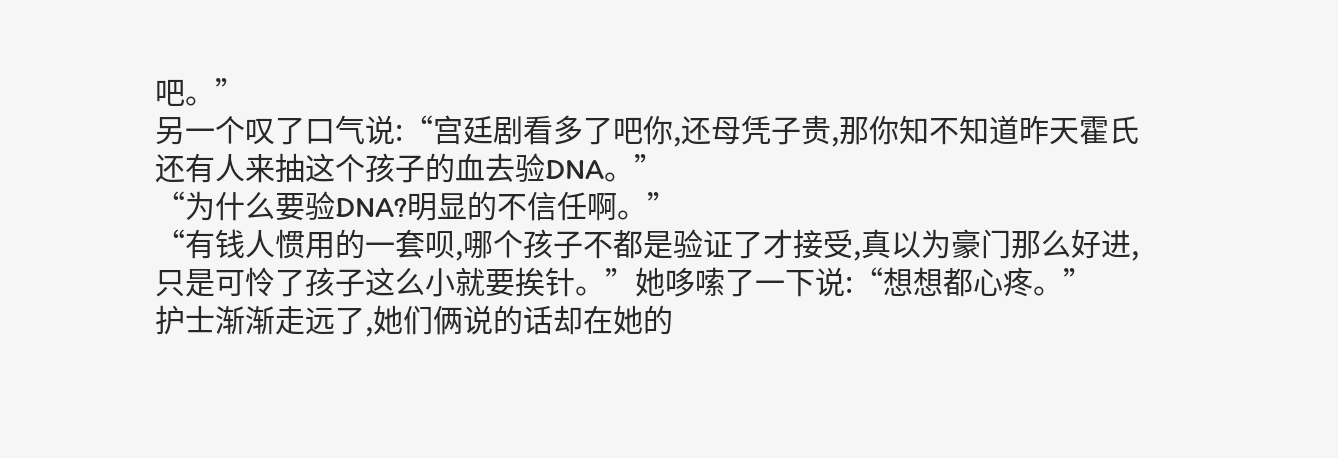吧。”
另一个叹了口气说:“宫廷剧看多了吧你,还母凭子贵,那你知不知道昨天霍氏还有人来抽这个孩子的血去验DNA。”
“为什么要验DNA?明显的不信任啊。”
“有钱人惯用的一套呗,哪个孩子不都是验证了才接受,真以为豪门那么好进,只是可怜了孩子这么小就要挨针。”她哆嗦了一下说:“想想都心疼。”
护士渐渐走远了,她们俩说的话却在她的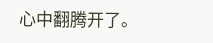心中翻腾开了。